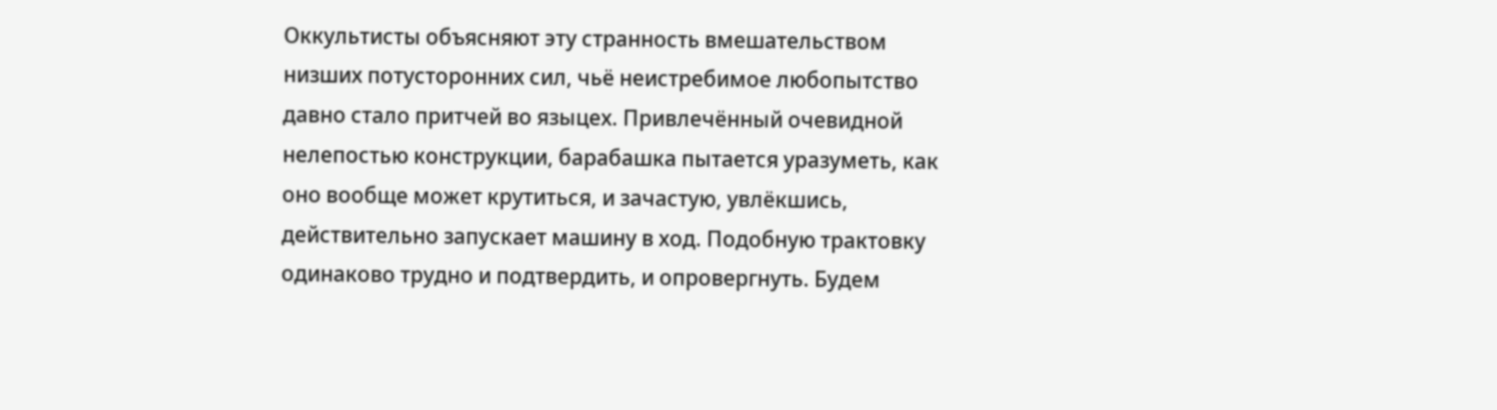Оккультисты объясняют эту странность вмешательством низших потусторонних сил, чьё неистребимое любопытство давно стало притчей во языцех. Привлечённый очевидной нелепостью конструкции, барабашка пытается уразуметь, как оно вообще может крутиться, и зачастую, увлёкшись, действительно запускает машину в ход. Подобную трактовку одинаково трудно и подтвердить, и опровергнуть. Будем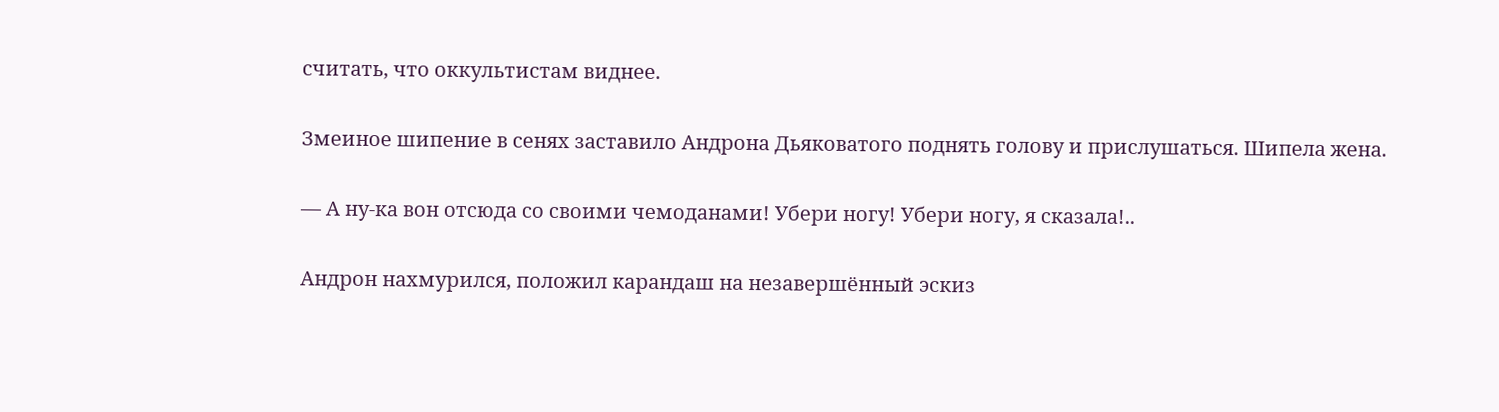считать, что оккультистам виднее.

Змеиное шипение в сенях заставило Андрона Дьяковатого поднять голову и прислушаться. Шипела жена.

— А ну-ка вон отсюда со своими чемоданами! Убери ногу! Убери ногу, я сказала!..

Андрон нахмурился, положил карандаш на незавершённый эскиз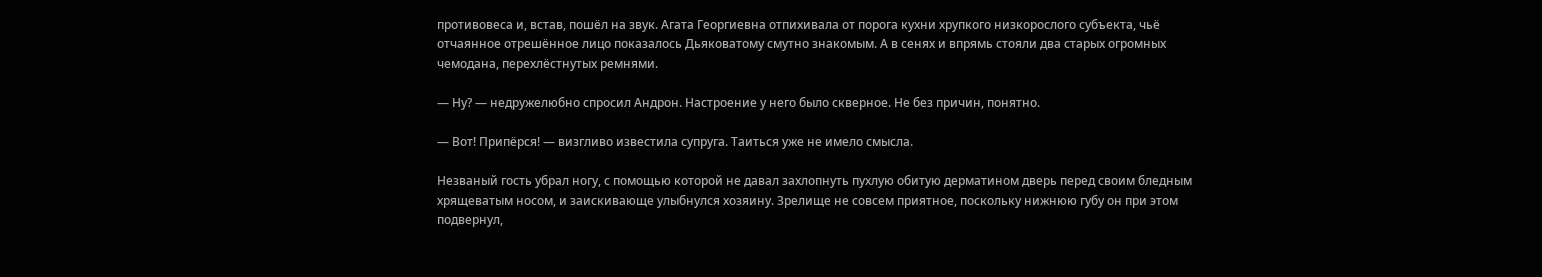противовеса и, встав, пошёл на звук. Агата Георгиевна отпихивала от порога кухни хрупкого низкорослого субъекта, чьё отчаянное отрешённое лицо показалось Дьяковатому смутно знакомым. А в сенях и впрямь стояли два старых огромных чемодана, перехлёстнутых ремнями.

— Ну? — недружелюбно спросил Андрон. Настроение у него было скверное. Не без причин, понятно.

— Вот! Припёрся! — визгливо известила супруга. Таиться уже не имело смысла.

Незваный гость убрал ногу, с помощью которой не давал захлопнуть пухлую обитую дерматином дверь перед своим бледным хрящеватым носом, и заискивающе улыбнулся хозяину. Зрелище не совсем приятное, поскольку нижнюю губу он при этом подвернул,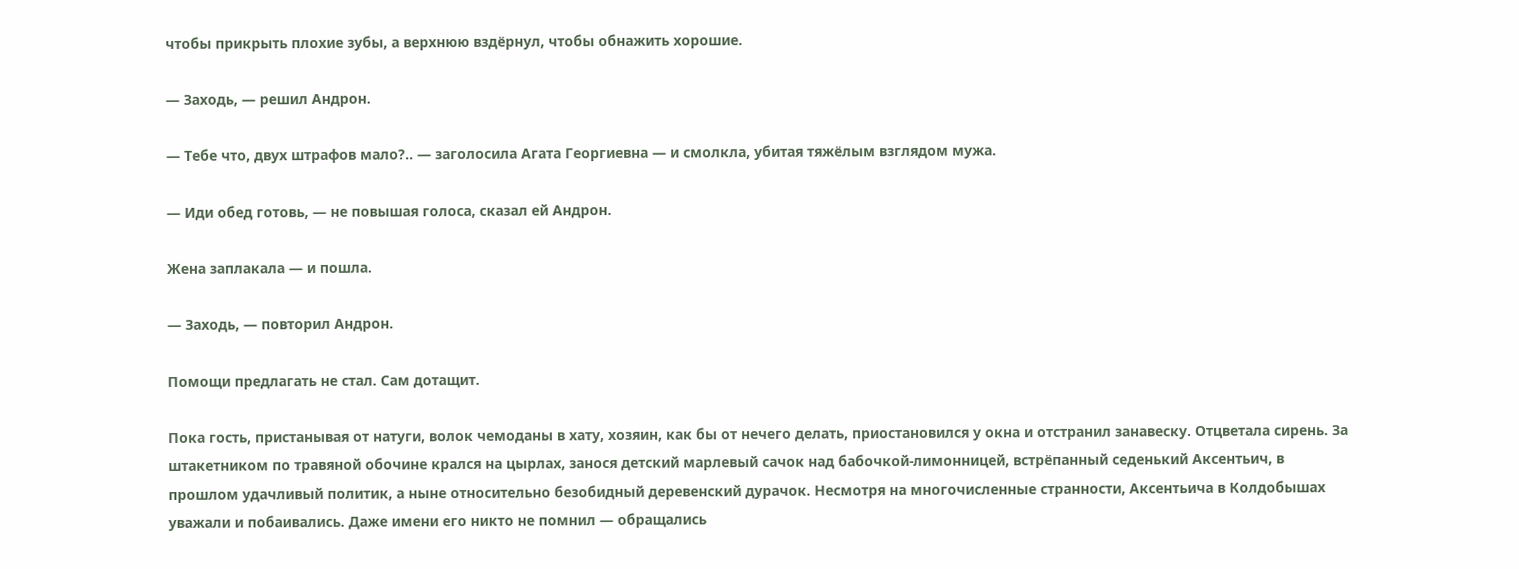чтобы прикрыть плохие зубы, а верхнюю вздёрнул, чтобы обнажить хорошие.

— Заходь, — решил Андрон.

— Тебе что, двух штрафов мало?.. — заголосила Агата Георгиевна — и смолкла, убитая тяжёлым взглядом мужа.

— Иди обед готовь, — не повышая голоса, сказал ей Андрон.

Жена заплакала — и пошла.

— Заходь, — повторил Андрон.

Помощи предлагать не стал. Сам дотащит.

Пока гость, пристанывая от натуги, волок чемоданы в хату, хозяин, как бы от нечего делать, приостановился у окна и отстранил занавеску. Отцветала сирень. За штакетником по травяной обочине крался на цырлах, занося детский марлевый сачок над бабочкой-лимонницей, встрёпанный седенький Аксентьич, в прошлом удачливый политик, а ныне относительно безобидный деревенский дурачок. Несмотря на многочисленные странности, Аксентьича в Колдобышах уважали и побаивались. Даже имени его никто не помнил — обращались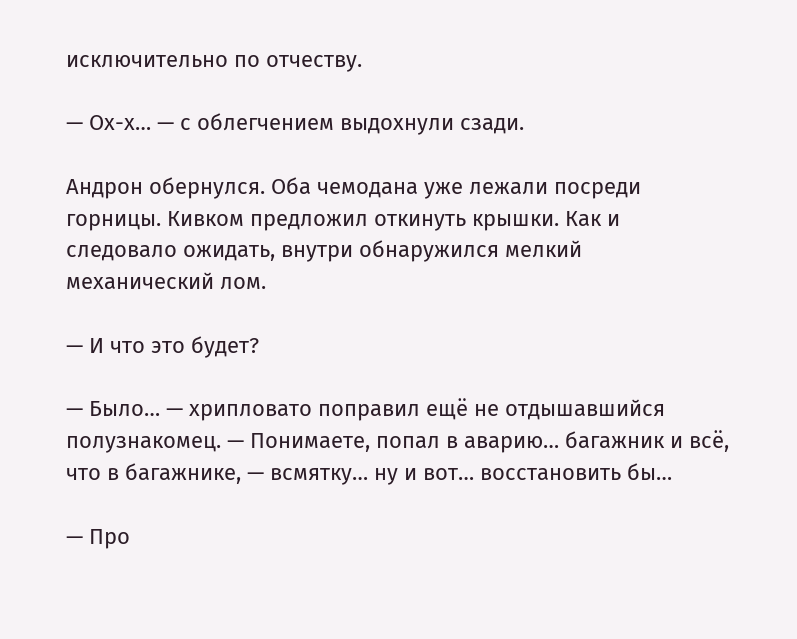исключительно по отчеству.

— Ох-х… — с облегчением выдохнули сзади.

Андрон обернулся. Оба чемодана уже лежали посреди горницы. Кивком предложил откинуть крышки. Как и следовало ожидать, внутри обнаружился мелкий механический лом.

— И что это будет?

— Было… — хрипловато поправил ещё не отдышавшийся полузнакомец. — Понимаете, попал в аварию… багажник и всё, что в багажнике, — всмятку… ну и вот… восстановить бы…

— Про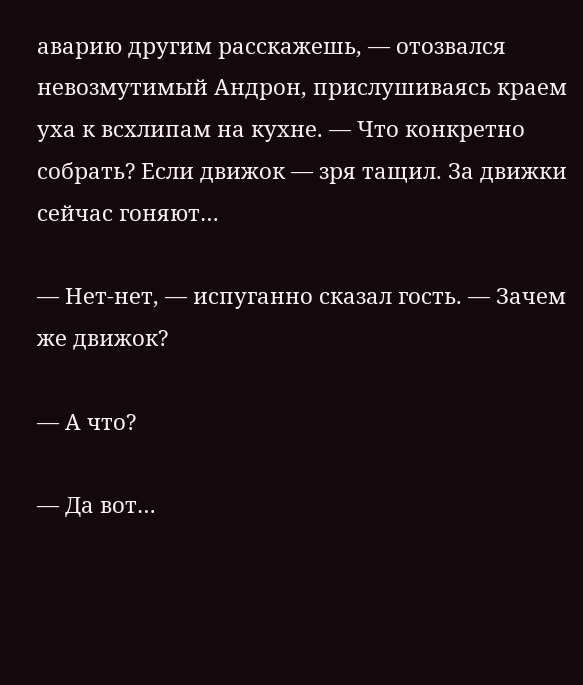аварию другим расскажешь, — отозвался невозмутимый Андрон, прислушиваясь краем уха к всхлипам на кухне. — Что конкретно собрать? Если движок — зря тащил. За движки сейчас гоняют…

— Нет-нет, — испуганно сказал гость. — Зачем же движок?

— А что?

— Да вот…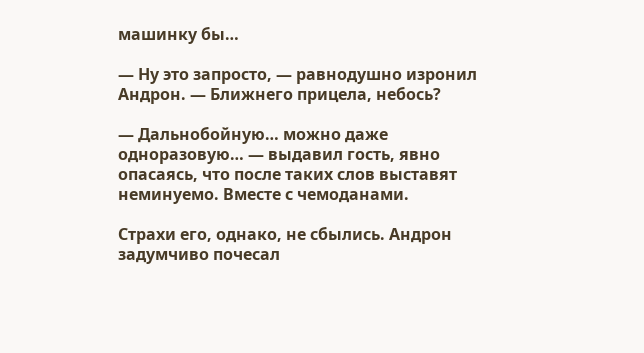машинку бы…

— Ну это запросто, — равнодушно изронил Андрон. — Ближнего прицела, небось?

— Дальнобойную… можно даже одноразовую… — выдавил гость, явно опасаясь, что после таких слов выставят неминуемо. Вместе с чемоданами.

Страхи его, однако, не сбылись. Андрон задумчиво почесал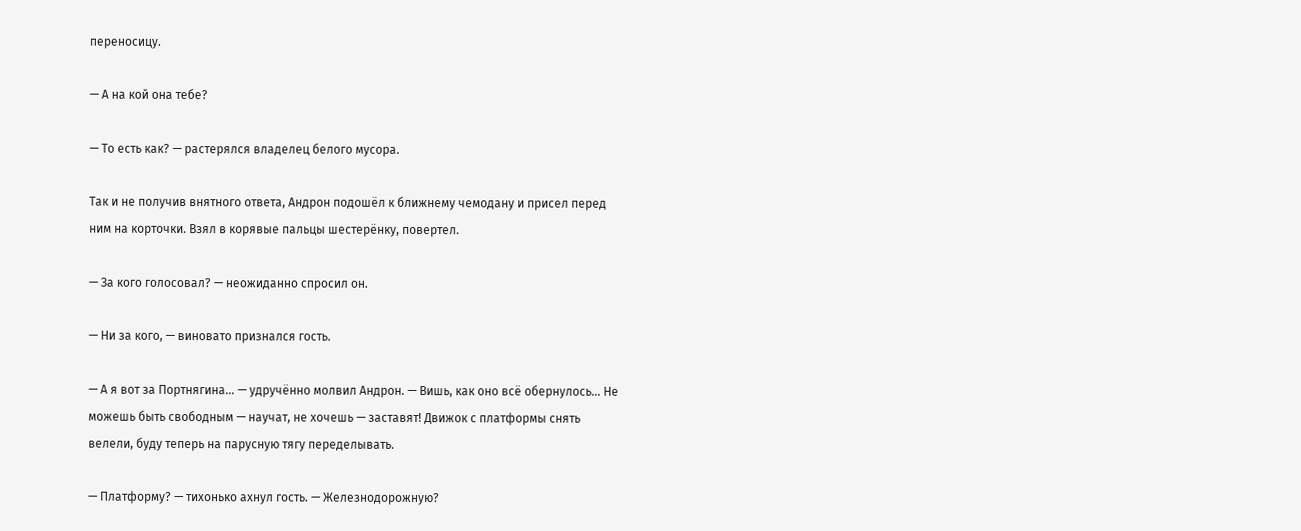переносицу.

— А на кой она тебе?

— То есть как? — растерялся владелец белого мусора.

Так и не получив внятного ответа, Андрон подошёл к ближнему чемодану и присел перед ним на корточки. Взял в корявые пальцы шестерёнку, повертел.

— За кого голосовал? — неожиданно спросил он.

— Ни за кого, — виновато признался гость.

— А я вот за Портнягина… — удручённо молвил Андрон. — Вишь, как оно всё обернулось… Не можешь быть свободным — научат, не хочешь — заставят! Движок с платформы снять велели, буду теперь на парусную тягу переделывать.

— Платформу? — тихонько ахнул гость. — Железнодорожную?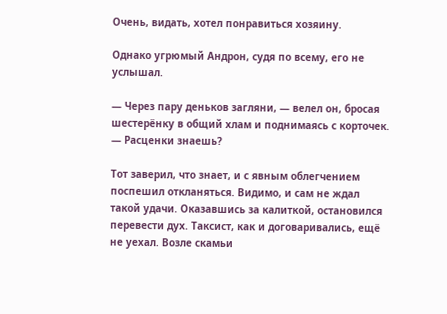Очень, видать, хотел понравиться хозяину.

Однако угрюмый Андрон, судя по всему, его не услышал.

— Через пару деньков загляни, — велел он, бросая шестерёнку в общий хлам и поднимаясь с корточек. — Расценки знаешь?

Тот заверил, что знает, и с явным облегчением поспешил откланяться. Видимо, и сам не ждал такой удачи. Оказавшись за калиткой, остановился перевести дух. Таксист, как и договаривались, ещё не уехал. Возле скамьи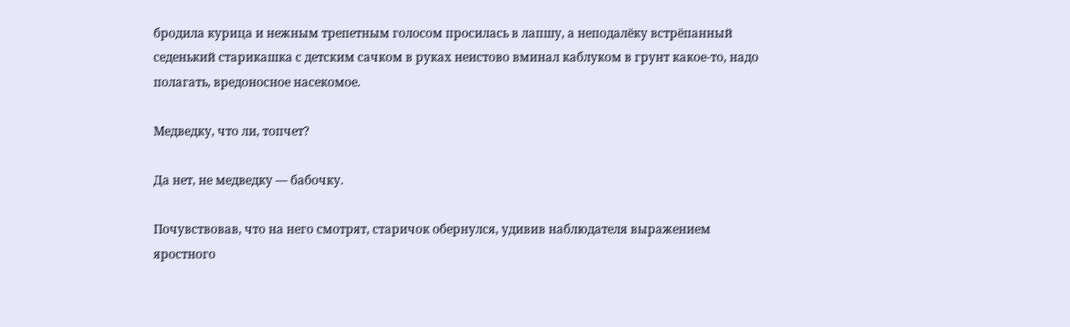бродила курица и нежным трепетным голосом просилась в лапшу, а неподалёку встрёпанный седенький старикашка с детским сачком в руках неистово вминал каблуком в грунт какое-то, надо полагать, вредоносное насекомое.

Медведку, что ли, топчет?

Да нет, не медведку — бабочку.

Почувствовав, что на него смотрят, старичок обернулся, удивив наблюдателя выражением яростного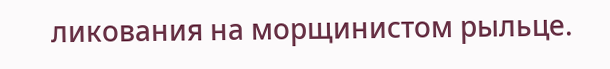ликования на морщинистом рыльце.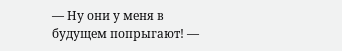— Ну они у меня в будущем попрыгают! —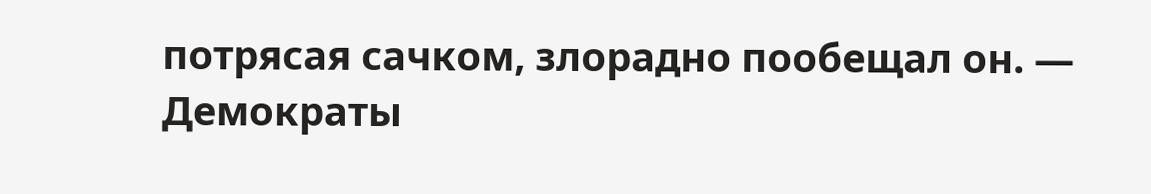потрясая сачком, злорадно пообещал он. — Демократы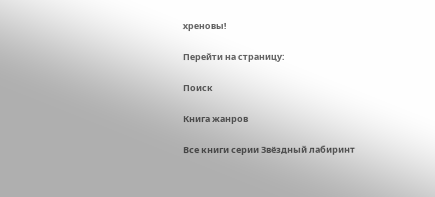хреновы!

Перейти на страницу:

Поиск

Книга жанров

Все книги серии Звёздный лабиринт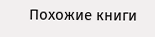Похожие книги